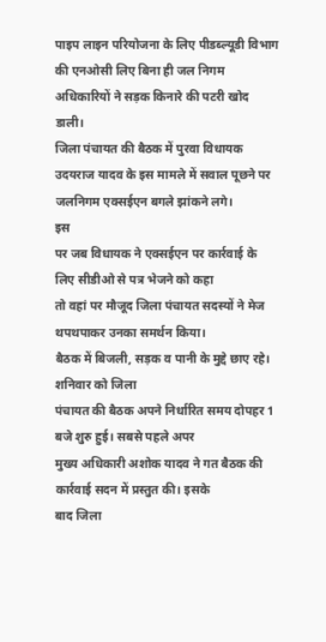पाइप लाइन परियोजना के लिए पीडब्ल्यूडी विभाग की एनओसी लिए बिना ही जल निगम अधिकारियों ने सड़क किनारे की पटरी खोद डाली।
जिला पंचायत की बैठक में पुरवा विधायक उदयराज यादव के इस मामले में सवाल पूछने पर जलनिगम एक्सईएन बगले झांकने लगे।
इस
पर जब विधायक ने एक्सईएन पर कार्रवाई के लिए सीडीओ से पत्र भेजने को कहा
तो वहां पर मौजूद जिला पंचायत सदस्यों ने मेज थपथपाकर उनका समर्थन किया।
बैठक में बिजली, सड़क व पानी के मुद्दे छाए रहे।
शनिवार को जिला
पंचायत की बैठक अपने निर्धारित समय दोपहर 1 बजे शुरु हुई। सबसे पहले अपर
मुख्य अधिकारी अशोक यादव ने गत बैठक की कार्रवाई सदन में प्रस्तुत की। इसके
बाद जिला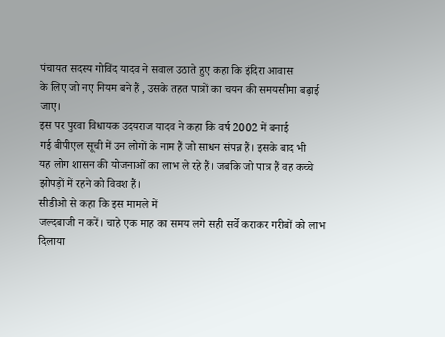पंचायत सदस्य गोविंद यादव ने सवाल उठाते हुए कहा कि इंदिरा आवास
के लिए जो नए नियम बने हैं , उसके तहत पात्रों का चयन की समयसीमा बढ़ाई
जाए।
इस पर पुरवा विधायक उदयराज यादव ने कहा कि वर्ष 2002 में बनाई
गई बीपीएल सूची में उन लोगों के नाम हैं जो साधन संपन्न हैं। इसके बाद भी
यह लोग शासन की योजनाओं का लाभ ले रहे हैं। जबकि जो पात्र हैं वह कच्चे
झोपड़ों में रहने को विवश हैं।
सीडीओ से कहा कि इस मामले में
जल्दबाजी न करें। चाहे एक माह का समय लगे सही सर्वे कराकर गरीबों को लाभ
दिलाया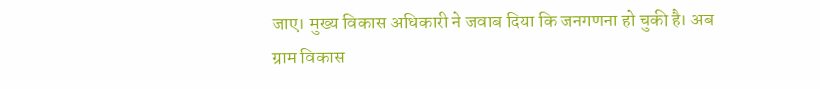जाए। मुख्य विकास अधिकारी ने जवाब दिया कि जनगणना हो चुकी है। अब
ग्राम विकास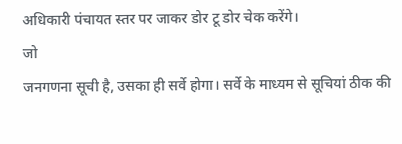अधिकारी पंचायत स्तर पर जाकर डोर टू डोर चेक करेंगे।
जो
जनगणना सूची है, उसका ही सर्वे होगा। सर्वे के माध्यम से सूचियां ठीक की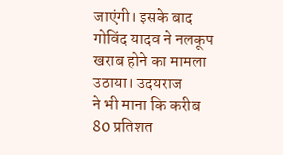जाएंगी। इसके बाद गोविंद यादव ने नलकूप खराब होने का मामला उठाया। उदयराज
ने भी माना कि करीब 80 प्रतिशत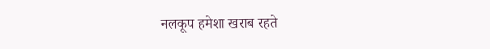नलकूप हमेशा खराब रहते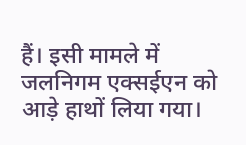हैं। इसी मामले में
जलनिगम एक्सईएन को आड़े हाथों लिया गया।